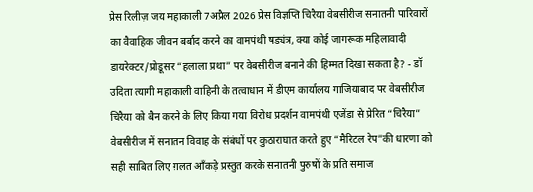प्रेस रिलीज़ जय महाकाली 7अप्रैल 2026 प्रेस विज्ञप्ति चिरैया वेबसीरीज सनातनी पारिवारों का वैवाहिक जीवन बर्बाद करने का वामपंथी षड्यंत्र, क्या कोई जागरूक महिलावादी डायरेक्टर/प्रोडूसर “हलाला प्रथा” पर वेबसीरीज बनाने की हिम्मत दिखा सकता है? - डॉ उदिता त्यागी महाकाली वाहिनी के तत्वाधान में डीएम कार्यालय गाजियाबाद पर वेबसीरीज चिरैया को बैन करने के लिए किया गया विरोध प्रदर्शन वामपंथी एजेंडा से प्रेरित “चिरैया” वेबसीरीज में सनातन विवाह के संबंधों पर कुठाराघात करते हुए “मैरिटल रेप”की धारणा को सही साबित लिए ग़लत आँकड़े प्रस्तुत करके सनातनी पुरुषों के प्रति समाज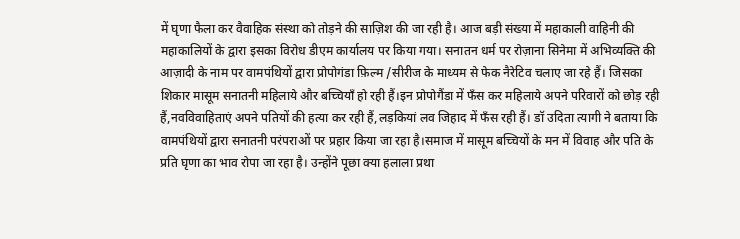में घृणा फैला कर वैवाहिक संस्था को तोड़ने की साज़िश की जा रही है। आज बड़ी संख्या में महाकाली वाहिनी की महाकालियों के द्वारा इसका विरोध डीएम कार्यालय पर किया गया। सनातन धर्म पर रोज़ाना सिनेमा में अभिव्यक्ति की आज़ादी के नाम पर वामपंथियों द्वारा प्रोपोगंडा फ़िल्म /सीरीज के माध्यम से फेक नैरेटिव चलाए जा रहे हैं। जिसका शिकार मासूम सनातनी महिलाये और बच्चियाँ हो रही हैं।इन प्रोपोगैंडा में फँस कर महिलाये अपने परिवारों को छोड़ रही हैं,नवविवाहिताएं अपने पतियों की हत्या कर रही हैं,लड़कियां लव जिहाद में फँस रही हैं। डॉ उदिता त्यागी ने बताया कि वामपंथियों द्वारा सनातनी परंपराओं पर प्रहार किया जा रहा है।समाज में मासूम बच्चियों के मन में विवाह और पति के प्रति घृणा का भाव रोपा जा रहा है। उन्होंने पूछा क्या हलाला प्रथा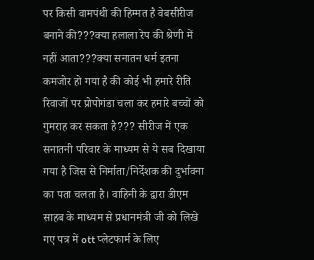पर किसी वामपंथी की हिम्मत है वेबसीरीज बनाने की???क्या हलाला रेप की श्रेणी में नहीं आता???क्या सनातन धर्म इतना कमजोर हो गया है की कोई भी हमारे रीति रिवाजों पर प्रोपोगंडा चला कर हमारे बच्चों को गुमराह कर सकता है??? सीरीज में एक सनातनी परिवार के माध्यम से ये सब दिखाया गया है जिस से निर्माता/निर्देशक की दुर्भावना का पता चलता है। वाहिनी के द्वारा डीएम साहब के माध्यम से प्रधानमंत्री जी को लिखे गए पत्र में ott प्लेटफार्म के लिए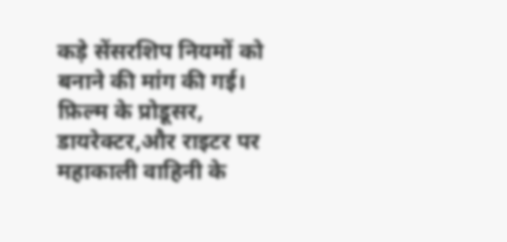कड़े सेंसरशिप नियमों को बनाने की मांग की गई। फ़िल्म के प्रोडूसर, डायरेक्टर,और राइटर पर महाकाली वाहिनी के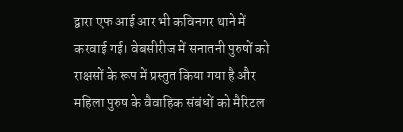द्वारा एफ आई आर भी कविनगर थाने में करवाई गई। वेबसीरीज में सनातनी पुरुषों को राक्षसों के रूप में प्रस्तुत किया गया है और महिला पुरुष के वैवाहिक संबंधों को मैरिटल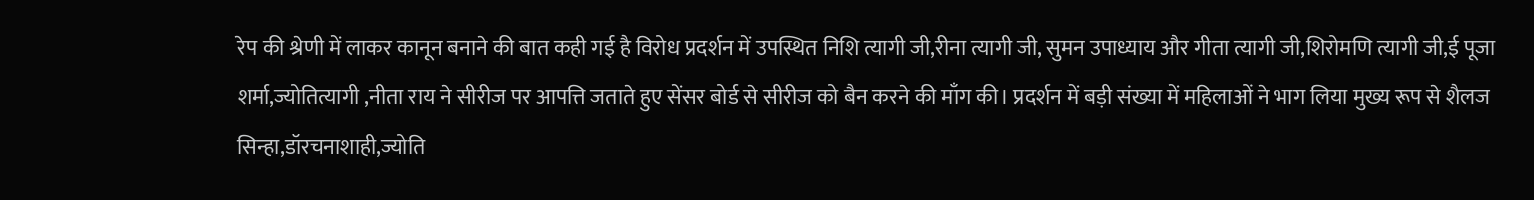रेप की श्रेणी में लाकर कानून बनाने की बात कही गई है विरोध प्रदर्शन में उपस्थित निशि त्यागी जी,रीना त्यागी जी, सुमन उपाध्याय और गीता त्यागी जी,शिरोमणि त्यागी जी,ई पूजा शर्मा,ज्योतित्यागी ,नीता राय ने सीरीज पर आपत्ति जताते हुए सेंसर बोर्ड से सीरीज को बैन करने की माँग की। प्रदर्शन में बड़ी संख्या में महिलाओं ने भाग लिया मुख्य रूप से शैलज सिन्हा,डॉरचनाशाही,ज्योति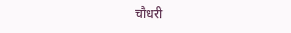चौधरी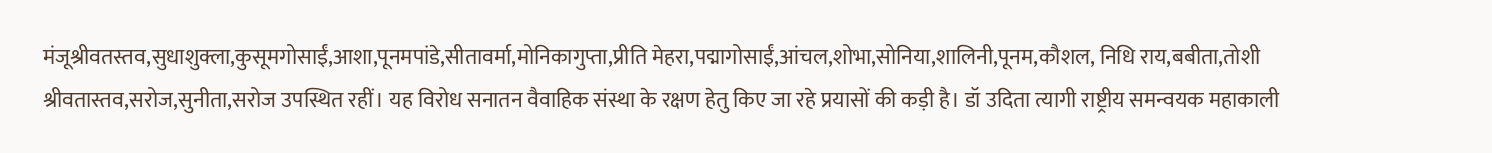मंजूश्रीवतस्तव,सुधाशुक्ला,कुसूमगोसाईं,आशा,पूनमपांडे,सीतावर्मा,मोनिकागुप्ता,प्रीति मेहरा,पद्मागोसाईं,आंचल,शोभा,सोनिया,शालिनी,पूनम,कौशल, निधि राय,बबीता,तोशी श्रीवतास्तव,सरोज,सुनीता,सरोज उपस्थित रहीं। यह विरोध सनातन वैवाहिक संस्था के रक्षण हेतु किए जा रहे प्रयासों की कड़ी है। डॉ उदिता त्यागी राष्ट्रीय समन्वयक महाकाली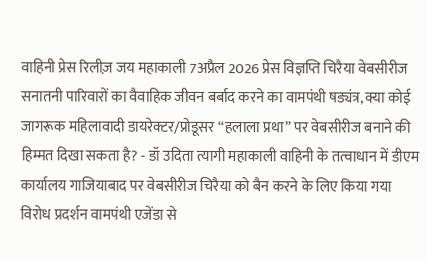वाहिनी प्रेस रिलीज़ जय महाकाली 7अप्रैल 2026 प्रेस विज्ञप्ति चिरैया वेबसीरीज सनातनी पारिवारों का वैवाहिक जीवन बर्बाद करने का वामपंथी षड्यंत्र, क्या कोई जागरूक महिलावादी डायरेक्टर/प्रोडूसर “हलाला प्रथा” पर वेबसीरीज बनाने की हिम्मत दिखा सकता है? - डॉ उदिता त्यागी महाकाली वाहिनी के तत्वाधान में डीएम कार्यालय गाजियाबाद पर वेबसीरीज चिरैया को बैन करने के लिए किया गया विरोध प्रदर्शन वामपंथी एजेंडा से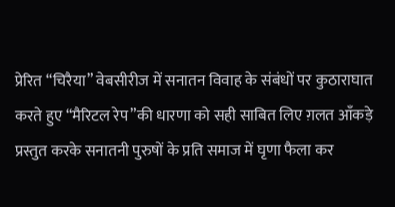प्रेरित “चिरैया” वेबसीरीज में सनातन विवाह के संबंधों पर कुठाराघात करते हुए “मैरिटल रेप”की धारणा को सही साबित लिए ग़लत आँकड़े प्रस्तुत करके सनातनी पुरुषों के प्रति समाज में घृणा फैला कर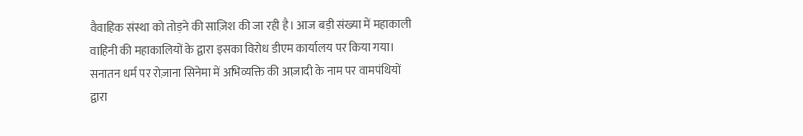वैवाहिक संस्था को तोड़ने की साज़िश की जा रही है। आज बड़ी संख्या में महाकाली वाहिनी की महाकालियों के द्वारा इसका विरोध डीएम कार्यालय पर किया गया। सनातन धर्म पर रोज़ाना सिनेमा में अभिव्यक्ति की आज़ादी के नाम पर वामपंथियों द्वारा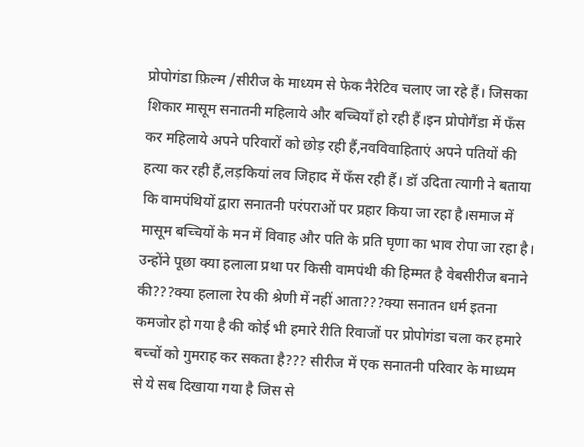प्रोपोगंडा फ़िल्म /सीरीज के माध्यम से फेक नैरेटिव चलाए जा रहे हैं। जिसका शिकार मासूम सनातनी महिलाये और बच्चियाँ हो रही हैं।इन प्रोपोगैंडा में फँस कर महिलाये अपने परिवारों को छोड़ रही हैं,नवविवाहिताएं अपने पतियों की हत्या कर रही हैं,लड़कियां लव जिहाद में फँस रही हैं। डॉ उदिता त्यागी ने बताया कि वामपंथियों द्वारा सनातनी परंपराओं पर प्रहार किया जा रहा है।समाज में मासूम बच्चियों के मन में विवाह और पति के प्रति घृणा का भाव रोपा जा रहा है। उन्होंने पूछा क्या हलाला प्रथा पर किसी वामपंथी की हिम्मत है वेबसीरीज बनाने की???क्या हलाला रेप की श्रेणी में नहीं आता???क्या सनातन धर्म इतना कमजोर हो गया है की कोई भी हमारे रीति रिवाजों पर प्रोपोगंडा चला कर हमारे बच्चों को गुमराह कर सकता है??? सीरीज में एक सनातनी परिवार के माध्यम से ये सब दिखाया गया है जिस से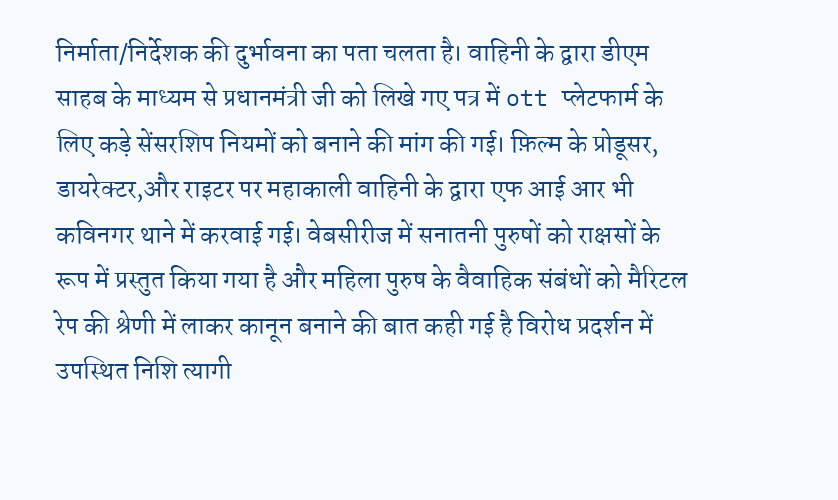निर्माता/निर्देशक की दुर्भावना का पता चलता है। वाहिनी के द्वारा डीएम साहब के माध्यम से प्रधानमंत्री जी को लिखे गए पत्र में ott प्लेटफार्म के लिए कड़े सेंसरशिप नियमों को बनाने की मांग की गई। फ़िल्म के प्रोडूसर, डायरेक्टर,और राइटर पर महाकाली वाहिनी के द्वारा एफ आई आर भी कविनगर थाने में करवाई गई। वेबसीरीज में सनातनी पुरुषों को राक्षसों के रूप में प्रस्तुत किया गया है और महिला पुरुष के वैवाहिक संबंधों को मैरिटल रेप की श्रेणी में लाकर कानून बनाने की बात कही गई है विरोध प्रदर्शन में उपस्थित निशि त्यागी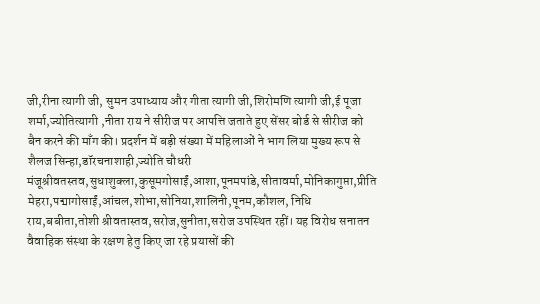जी,रीना त्यागी जी, सुमन उपाध्याय और गीता त्यागी जी,शिरोमणि त्यागी जी,ई पूजा शर्मा,ज्योतित्यागी ,नीता राय ने सीरीज पर आपत्ति जताते हुए सेंसर बोर्ड से सीरीज को बैन करने की माँग की। प्रदर्शन में बड़ी संख्या में महिलाओं ने भाग लिया मुख्य रूप से शैलज सिन्हा,डॉरचनाशाही,ज्योति चौधरी मंजूश्रीवतस्तव,सुधाशुक्ला,कुसूमगोसाईं,आशा,पूनमपांडे,सीतावर्मा,मोनिकागुप्ता,प्रीति मेहरा,पद्मागोसाईं,आंचल,शोभा,सोनिया,शालिनी,पूनम,कौशल, निधि राय,बबीता,तोशी श्रीवतास्तव,सरोज,सुनीता,सरोज उपस्थित रहीं। यह विरोध सनातन वैवाहिक संस्था के रक्षण हेतु किए जा रहे प्रयासों की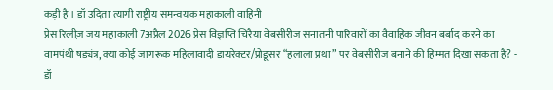कड़ी है। डॉ उदिता त्यागी राष्ट्रीय समन्वयक महाकाली वाहिनी
प्रेस रिलीज़ जय महाकाली 7अप्रैल 2026 प्रेस विज्ञप्ति चिरैया वेबसीरीज सनातनी पारिवारों का वैवाहिक जीवन बर्बाद करने का वामपंथी षड्यंत्र, क्या कोई जागरूक महिलावादी डायरेक्टर/प्रोडूसर “हलाला प्रथा” पर वेबसीरीज बनाने की हिम्मत दिखा सकता है? - डॉ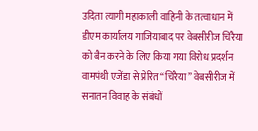उदिता त्यागी महाकाली वाहिनी के तत्वाधान में डीएम कार्यालय गाजियाबाद पर वेबसीरीज चिरैया को बैन करने के लिए किया गया विरोध प्रदर्शन वामपंथी एजेंडा से प्रेरित “चिरैया” वेबसीरीज में सनातन विवाह के संबंधों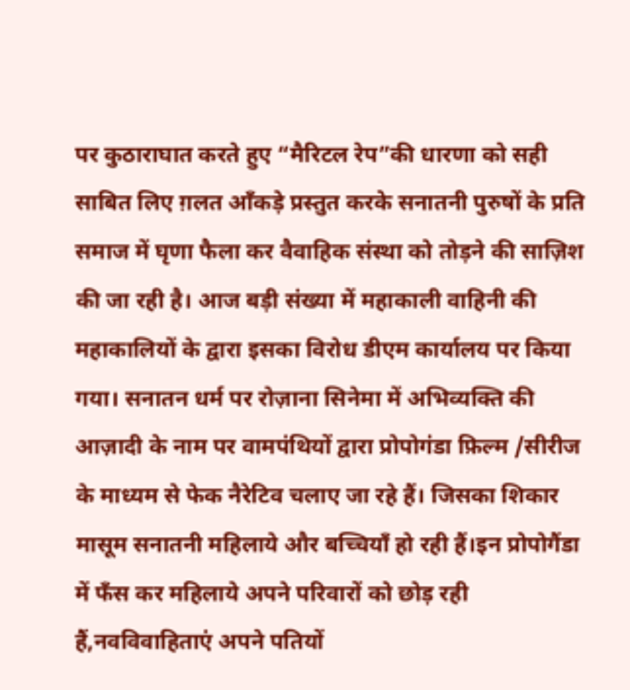पर कुठाराघात करते हुए “मैरिटल रेप”की धारणा को सही साबित लिए ग़लत आँकड़े प्रस्तुत करके सनातनी पुरुषों के प्रति समाज में घृणा फैला कर वैवाहिक संस्था को तोड़ने की साज़िश की जा रही है। आज बड़ी संख्या में महाकाली वाहिनी की महाकालियों के द्वारा इसका विरोध डीएम कार्यालय पर किया गया। सनातन धर्म पर रोज़ाना सिनेमा में अभिव्यक्ति की आज़ादी के नाम पर वामपंथियों द्वारा प्रोपोगंडा फ़िल्म /सीरीज के माध्यम से फेक नैरेटिव चलाए जा रहे हैं। जिसका शिकार मासूम सनातनी महिलाये और बच्चियाँ हो रही हैं।इन प्रोपोगैंडा में फँस कर महिलाये अपने परिवारों को छोड़ रही हैं,नवविवाहिताएं अपने पतियों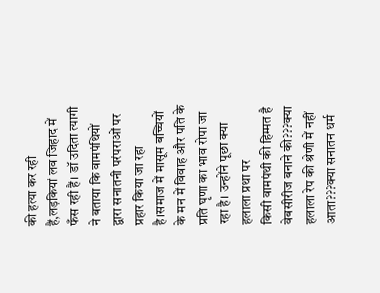की हत्या कर रही हैं,लड़कियां लव जिहाद में फँस रही हैं। डॉ उदिता त्यागी ने बताया कि वामपंथियों द्वारा सनातनी परंपराओं पर प्रहार किया जा रहा है।समाज में मासूम बच्चियों के मन में विवाह और पति के प्रति घृणा का भाव रोपा जा रहा है। उन्होंने पूछा क्या हलाला प्रथा पर
किसी वामपंथी की हिम्मत है वेबसीरीज बनाने की???क्या हलाला रेप की श्रेणी में नहीं आता???क्या सनातन धर्म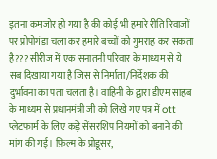इतना कमजोर हो गया है की कोई भी हमारे रीति रिवाजों पर प्रोपोगंडा चला कर हमारे बच्चों को गुमराह कर सकता है??? सीरीज में एक सनातनी परिवार के माध्यम से ये सब दिखाया गया है जिस से निर्माता/निर्देशक की दुर्भावना का पता चलता है। वाहिनी के द्वारा डीएम साहब के माध्यम से प्रधानमंत्री जी को लिखे गए पत्र में ott प्लेटफार्म के लिए कड़े सेंसरशिप नियमों को बनाने की मांग की गई। फ़िल्म के प्रोडूसर,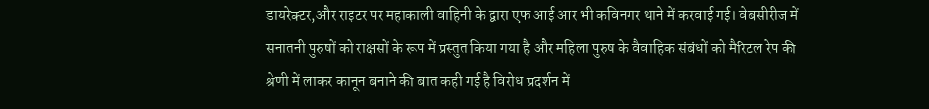डायरेक्टर,और राइटर पर महाकाली वाहिनी के द्वारा एफ आई आर भी कविनगर थाने में करवाई गई। वेबसीरीज में सनातनी पुरुषों को राक्षसों के रूप में प्रस्तुत किया गया है और महिला पुरुष के वैवाहिक संबंधों को मैरिटल रेप की श्रेणी में लाकर कानून बनाने की बात कही गई है विरोध प्रदर्शन में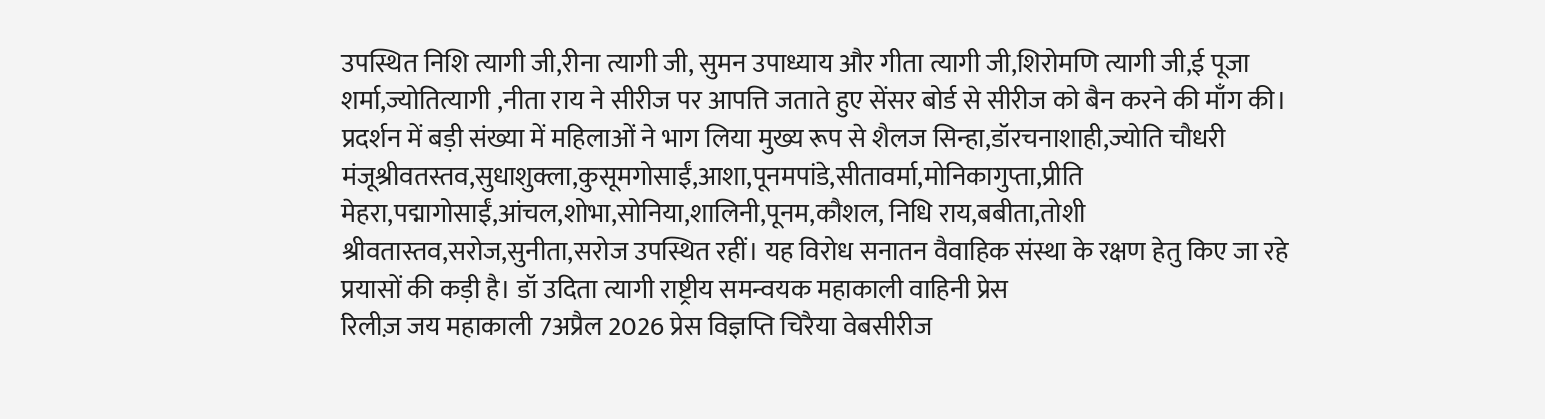उपस्थित निशि त्यागी जी,रीना त्यागी जी, सुमन उपाध्याय और गीता त्यागी जी,शिरोमणि त्यागी जी,ई पूजा शर्मा,ज्योतित्यागी ,नीता राय ने सीरीज पर आपत्ति जताते हुए सेंसर बोर्ड से सीरीज को बैन करने की माँग की। प्रदर्शन में बड़ी संख्या में महिलाओं ने भाग लिया मुख्य रूप से शैलज सिन्हा,डॉरचनाशाही,ज्योति चौधरी मंजूश्रीवतस्तव,सुधाशुक्ला,कुसूमगोसाईं,आशा,पूनमपांडे,सीतावर्मा,मोनिकागुप्ता,प्रीति मेहरा,पद्मागोसाईं,आंचल,शोभा,सोनिया,शालिनी,पूनम,कौशल, निधि राय,बबीता,तोशी श्रीवतास्तव,सरोज,सुनीता,सरोज उपस्थित रहीं। यह विरोध सनातन वैवाहिक संस्था के रक्षण हेतु किए जा रहे प्रयासों की कड़ी है। डॉ उदिता त्यागी राष्ट्रीय समन्वयक महाकाली वाहिनी प्रेस
रिलीज़ जय महाकाली 7अप्रैल 2026 प्रेस विज्ञप्ति चिरैया वेबसीरीज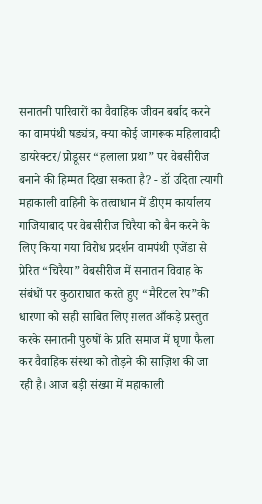सनातनी पारिवारों का वैवाहिक जीवन बर्बाद करने का वामपंथी षड्यंत्र, क्या कोई जागरूक महिलावादी डायरेक्टर/प्रोडूसर “हलाला प्रथा” पर वेबसीरीज बनाने की हिम्मत दिखा सकता है? - डॉ उदिता त्यागी महाकाली वाहिनी के तत्वाधान में डीएम कार्यालय गाजियाबाद पर वेबसीरीज चिरैया को बैन करने के लिए किया गया विरोध प्रदर्शन वामपंथी एजेंडा से प्रेरित “चिरैया” वेबसीरीज में सनातन विवाह के संबंधों पर कुठाराघात करते हुए “मैरिटल रेप”की धारणा को सही साबित लिए ग़लत आँकड़े प्रस्तुत करके सनातनी पुरुषों के प्रति समाज में घृणा फैला कर वैवाहिक संस्था को तोड़ने की साज़िश की जा रही है। आज बड़ी संख्या में महाकाली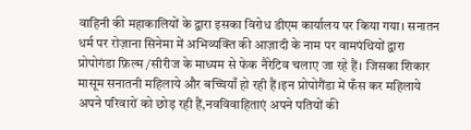वाहिनी की महाकालियों के द्वारा इसका विरोध डीएम कार्यालय पर किया गया। सनातन धर्म पर रोज़ाना सिनेमा में अभिव्यक्ति की आज़ादी के नाम पर वामपंथियों द्वारा प्रोपोगंडा फ़िल्म /सीरीज के माध्यम से फेक नैरेटिव चलाए जा रहे हैं। जिसका शिकार मासूम सनातनी महिलाये और बच्चियाँ हो रही हैं।इन प्रोपोगैंडा में फँस कर महिलाये अपने परिवारों को छोड़ रही हैं,नवविवाहिताएं अपने पतियों की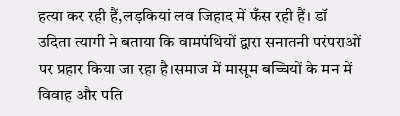हत्या कर रही हैं,लड़कियां लव जिहाद में फँस रही हैं। डॉ उदिता त्यागी ने बताया कि वामपंथियों द्वारा सनातनी परंपराओं पर प्रहार किया जा रहा है।समाज में मासूम बच्चियों के मन में विवाह और पति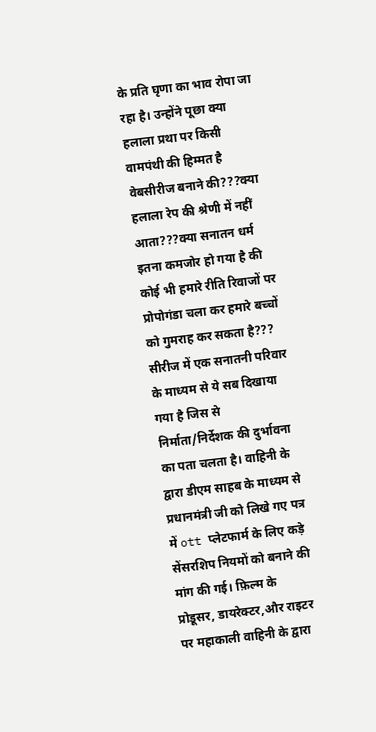के प्रति घृणा का भाव रोपा जा रहा है। उन्होंने पूछा क्या हलाला प्रथा पर किसी
वामपंथी की हिम्मत है वेबसीरीज बनाने की???क्या हलाला रेप की श्रेणी में नहीं आता???क्या सनातन धर्म इतना कमजोर हो गया है की कोई भी हमारे रीति रिवाजों पर प्रोपोगंडा चला कर हमारे बच्चों को गुमराह कर सकता है??? सीरीज में एक सनातनी परिवार के माध्यम से ये सब दिखाया गया है जिस से निर्माता/निर्देशक की दुर्भावना का पता चलता है। वाहिनी के द्वारा डीएम साहब के माध्यम से प्रधानमंत्री जी को लिखे गए पत्र में ott प्लेटफार्म के लिए कड़े सेंसरशिप नियमों को बनाने की मांग की गई। फ़िल्म के प्रोडूसर, डायरेक्टर,और राइटर पर महाकाली वाहिनी के द्वारा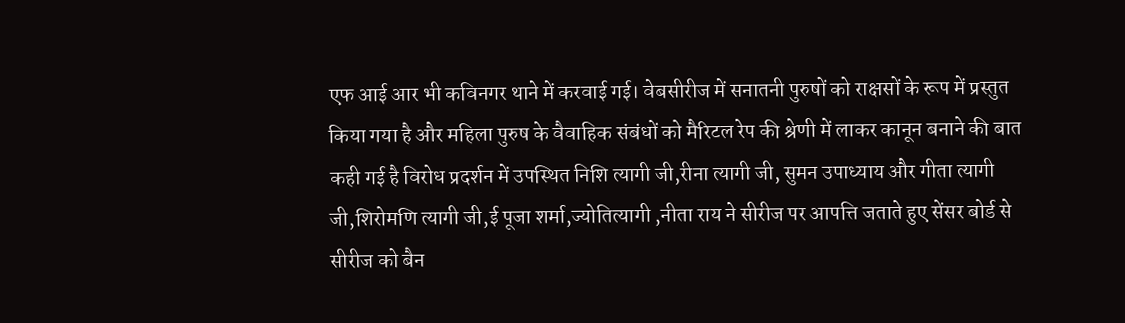एफ आई आर भी कविनगर थाने में करवाई गई। वेबसीरीज में सनातनी पुरुषों को राक्षसों के रूप में प्रस्तुत किया गया है और महिला पुरुष के वैवाहिक संबंधों को मैरिटल रेप की श्रेणी में लाकर कानून बनाने की बात कही गई है विरोध प्रदर्शन में उपस्थित निशि त्यागी जी,रीना त्यागी जी, सुमन उपाध्याय और गीता त्यागी जी,शिरोमणि त्यागी जी,ई पूजा शर्मा,ज्योतित्यागी ,नीता राय ने सीरीज पर आपत्ति जताते हुए सेंसर बोर्ड से सीरीज को बैन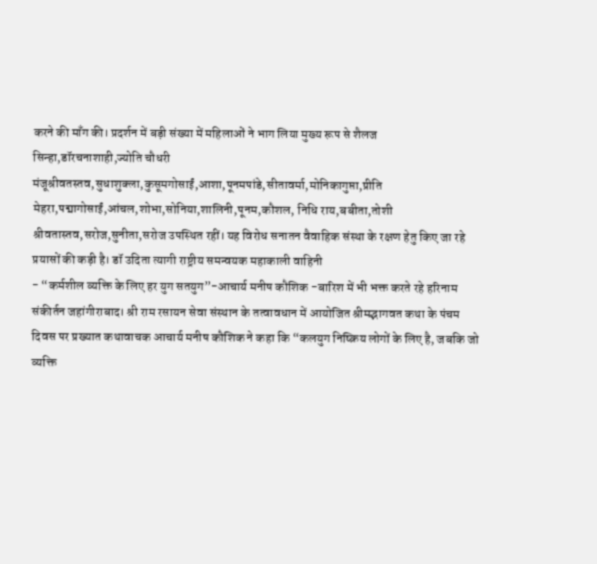करने की माँग की। प्रदर्शन में बड़ी संख्या में महिलाओं ने भाग लिया मुख्य रूप से शैलज सिन्हा,डॉरचनाशाही,ज्योति चौधरी मंजूश्रीवतस्तव,सुधाशुक्ला,कुसूमगोसाईं,आशा,पूनमपांडे,सीतावर्मा,मोनिकागुप्ता,प्रीति मेहरा,पद्मागोसाईं,आंचल,शोभा,सोनिया,शालिनी,पूनम,कौशल, निधि राय,बबीता,तोशी श्रीवतास्तव,सरोज,सुनीता,सरोज उपस्थित रहीं। यह विरोध सनातन वैवाहिक संस्था के रक्षण हेतु किए जा रहे प्रयासों की कड़ी है। डॉ उदिता त्यागी राष्ट्रीय समन्वयक महाकाली वाहिनी
- “कर्मशील व्यक्ति के लिए हर युग सतयुग”-आचार्य मनीष कौशिक -बारिश में भी भक्त करते रहे हरिनाम संकीर्तन जहांगीराबाद। श्री राम रसायन सेवा संस्थान के तत्वावधान में आयोजित श्रीमद्भागवत कथा के पंचम दिवस पर प्रख्यात कथावाचक आचार्य मनीष कौशिक ने कहा कि “कलयुग निष्क्रिय लोगों के लिए है, जबकि जो व्यक्ति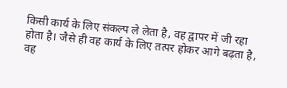किसी कार्य के लिए संकल्प ले लेता है, वह द्वापर में जी रहा होता है। जैसे ही वह कार्य के लिए तत्पर होकर आगे बढ़ता है, वह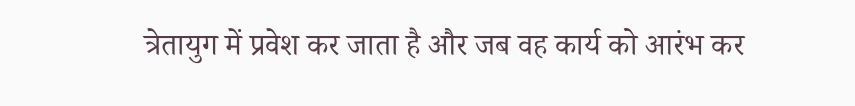त्रेतायुग में प्रवेश कर जाता है और जब वह कार्य को आरंभ कर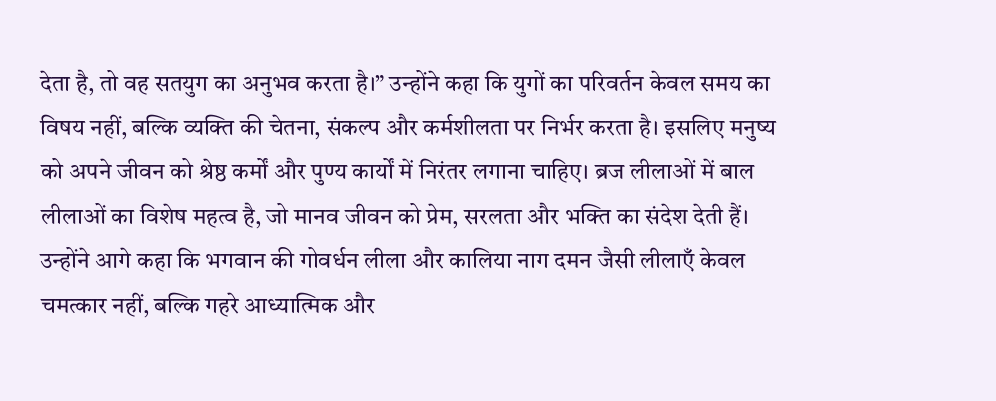देता है, तो वह सतयुग का अनुभव करता है।” उन्होंने कहा कि युगों का परिवर्तन केवल समय का विषय नहीं, बल्कि व्यक्ति की चेतना, संकल्प और कर्मशीलता पर निर्भर करता है। इसलिए मनुष्य को अपने जीवन को श्रेष्ठ कर्मों और पुण्य कार्यों में निरंतर लगाना चाहिए। ब्रज लीलाओं में बाल लीलाओं का विशेष महत्व है, जो मानव जीवन को प्रेम, सरलता और भक्ति का संदेश देती हैं। उन्होंने आगे कहा कि भगवान की गोवर्धन लीला और कालिया नाग दमन जैसी लीलाएँ केवल चमत्कार नहीं, बल्कि गहरे आध्यात्मिक और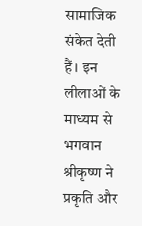सामाजिक संकेत देती हैं। इन लीलाओं के माध्यम से भगवान श्रीकृष्ण ने प्रकृति और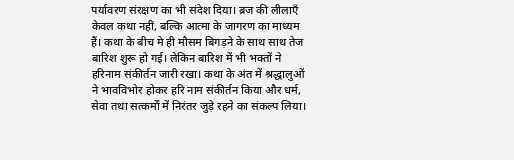पर्यावरण संरक्षण का भी संदेश दिया। ब्रज की लीलाएँ केवल कथा नहीं, बल्कि आत्मा के जागरण का माध्यम हैं। कथा के बीच मे ही मौसम बिगड़ने के साथ साथ तेज बारिश शुरू हो गई। लेकिन बारिश में भी भक्तों ने हरिनाम संकीर्तन जारी रखा। कथा के अंत में श्रद्धालुओं ने भावविभोर होकर हरि नाम संकीर्तन किया और धर्म, सेवा तथा सत्कर्मों में निरंतर जुड़े रहने का संकल्प लिया।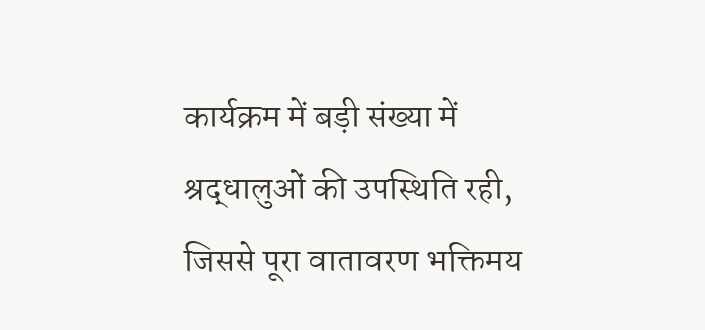कार्यक्रम में बड़ी संख्या में श्रद्धालुओं की उपस्थिति रही, जिससे पूरा वातावरण भक्तिमय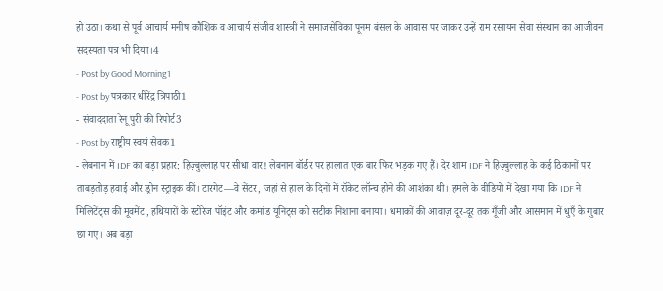हो उठा। कथा से पूर्व आचार्य मनीष कौशिक व आचार्य संजीव शास्त्री ने समाजसेविका पूनम बंसल के आवास पर जाकर उन्हें राम रसायन सेवा संस्थान का आजीवन सदस्यता पत्र भी दिया।4
- Post by Good Morning1
- Post by पत्रकार धीरेंद्र त्रिपाठी1
- संवाददाता रेनू पुरी की रिपोर्ट3
- Post by राष्ट्रीय स्वयं सेवक1
- लेबनान में IDF का बड़ा प्रहार: हिज़्बुल्लाह पर सीधा वार! लेबनान बॉर्डर पर हालात एक बार फिर भड़क गए हैं। देर शाम IDF ने हिज़्बुल्लाह के कई ठिकानों पर ताबड़तोड़ हवाई और ड्रोन स्ट्राइक कीं। टारगेट—वे सेंटर, जहां से हाल के दिनों में रॉकेट लॉन्च होने की आशंका थी। हमले के वीडियो में देखा गया कि IDF ने मिलिटेंट्स की मूवमेंट, हथियारों के स्टोरेज पॉइंट और कमांड यूनिट्स को सटीक निशाना बनाया। धमाकों की आवाज़ दूर-दूर तक गूँजी और आसमान में धुएँ के गुबार छा गए। अब बड़ा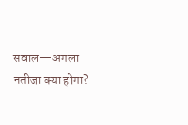सवाल—अगला नतीजा क्या होगा?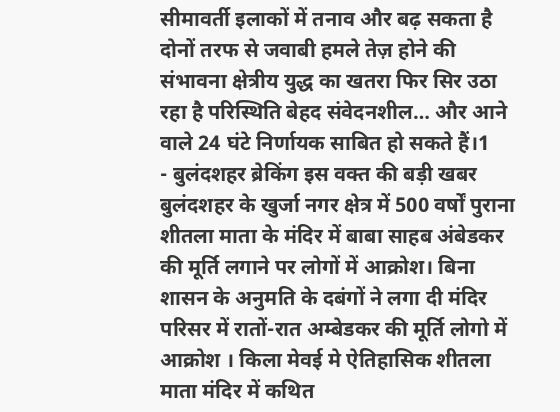सीमावर्ती इलाकों में तनाव और बढ़ सकता है दोनों तरफ से जवाबी हमले तेज़ होने की संभावना क्षेत्रीय युद्ध का खतरा फिर सिर उठा रहा है परिस्थिति बेहद संवेदनशील… और आने वाले 24 घंटे निर्णायक साबित हो सकते हैं।1
- बुलंदशहर ब्रेकिंग इस वक्त की बड़ी खबर बुलंदशहर के खुर्जा नगर क्षेत्र में 500 वर्षों पुराना शीतला माता के मंदिर में बाबा साहब अंबेडकर की मूर्ति लगाने पर लोगों में आक्रोश। बिना शासन के अनुमति के दबंगों ने लगा दी मंदिर परिसर में रातों-रात अम्बेडकर की मूर्ति लोगो में आक्रोश । किला मेवई मे ऐतिहासिक शीतला माता मंदिर में कथित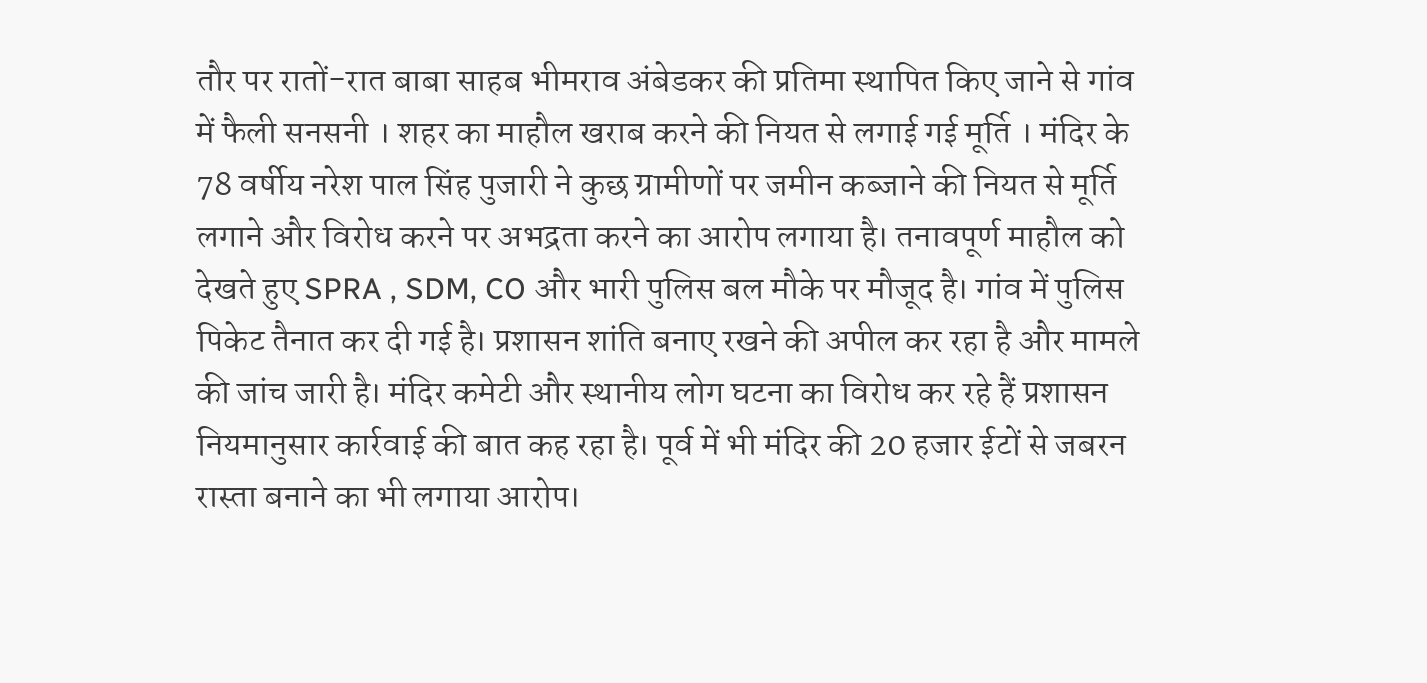तौर पर रातों-रात बाबा साहब भीमराव अंबेडकर की प्रतिमा स्थापित किए जाने से गांव में फैली सनसनी । शहर का माहौल खराब करने की नियत से लगाई गई मूर्ति । मंदिर के 78 वर्षीय नरेश पाल सिंह पुजारी ने कुछ ग्रामीणों पर जमीन कब्जाने की नियत से मूर्ति लगाने और विरोध करने पर अभद्रता करने का आरोप लगाया है। तनावपूर्ण माहौल को देखते हुए SPRA , SDM, CO और भारी पुलिस बल मौके पर मौजूद है। गांव में पुलिस पिकेट तैनात कर दी गई है। प्रशासन शांति बनाए रखने की अपील कर रहा है और मामले की जांच जारी है। मंदिर कमेटी और स्थानीय लोग घटना का विरोध कर रहे हैं प्रशासन नियमानुसार कार्रवाई की बात कह रहा है। पूर्व में भी मंदिर की 20 हजार ईटों से जबरन रास्ता बनाने का भी लगाया आरोप।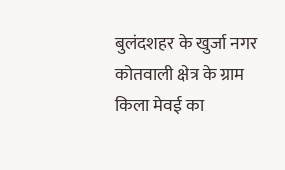बुलंदशहर के खुर्जा नगर कोतवाली क्षेत्र के ग्राम किला मेवई का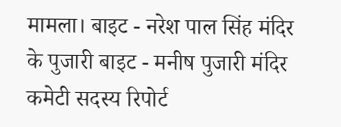मामला। बाइट - नरेश पाल सिंह मंदिर के पुजारी बाइट - मनीष पुजारी मंदिर कमेटी सदस्य रिपोर्ट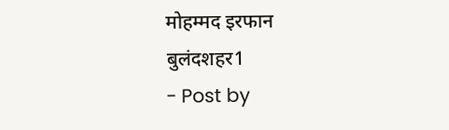मोहम्मद इरफान बुलंदशहर1
- Post by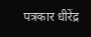पत्रकार धीरेंद्र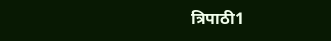त्रिपाठी1